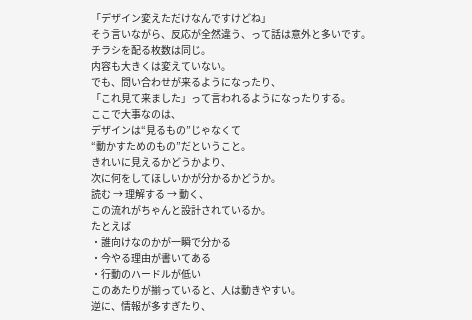「デザイン変えただけなんですけどね」
そう言いながら、反応が全然違う、って話は意外と多いです。
チラシを配る枚数は同じ。
内容も大きくは変えていない。
でも、問い合わせが来るようになったり、
「これ見て来ました」って言われるようになったりする。
ここで大事なのは、
デザインは“見るもの”じゃなくて
“動かすためのもの”だということ。
きれいに見えるかどうかより、
次に何をしてほしいかが分かるかどうか。
読む → 理解する → 動く、
この流れがちゃんと設計されているか。
たとえば
・誰向けなのかが一瞬で分かる
・今やる理由が書いてある
・行動のハードルが低い
このあたりが揃っていると、人は動きやすい。
逆に、情報が多すぎたり、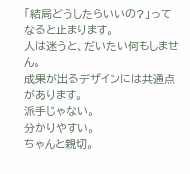「結局どうしたらいいの?」ってなると止まります。
人は迷うと、だいたい何もしません。
成果が出るデザインには共通点があります。
派手じゃない。
分かりやすい。
ちゃんと親切。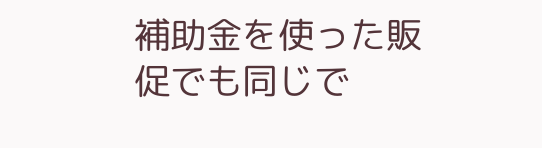補助金を使った販促でも同じで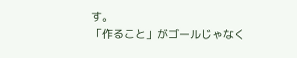す。
「作ること」がゴールじゃなく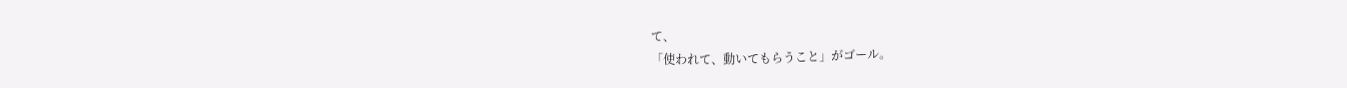て、
「使われて、動いてもらうこと」がゴール。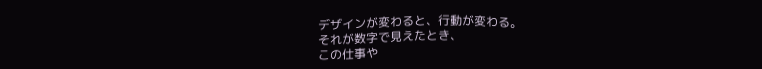デザインが変わると、行動が変わる。
それが数字で見えたとき、
この仕事や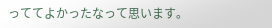っててよかったなって思います。